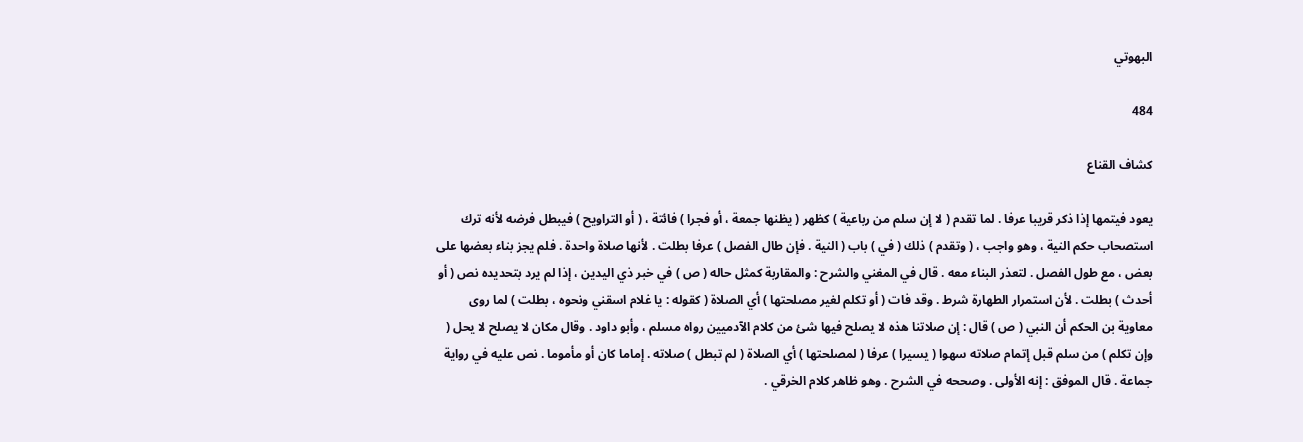البهوتي

484

كشاف القناع

يعود فيتمها إذا ذكر قريبا عرفا . لما تقدم ( لا إن سلم من رباعية ) كظهر ( يظنها جمعة ، أو فجرا ) فائتة ، ( أو التراويح ) فيبطل فرضه لأنه ترك استصحاب حكم النية ، وهو واجب ، ( وتقدم ) ذلك ( في ) باب ( النية . فإن طال الفصل ) عرفا بطلت . لأنها صلاة واحدة . فلم يجز بناء بعضها على بعض ، مع طول الفصل . لتعذر البناء معه . قال في المغني والشرح : والمقاربة كمثل حاله ( ص ) في خبر ذي اليدين ، إذا لم يرد بتحديده نص ( أو أحدث ) بطلت . لأن استمرار الطهارة شرط . وقد فات ( أو تكلم لغير مصلحتها ) أي الصلاة ( كقوله : يا غلام اسقني ونحوه ، بطلت ) لما روى معاوية بن الحكم أن النبي ( ص ) قال : إن صلاتنا هذه لا يصلح فيها شئ من كلام الآدميين رواه مسلم ، وأبو داود . وقال مكان لا يصلح لا يحل ( وإن تكلم ) من سلم قبل إتمام صلاته سهوا ( يسيرا ) عرفا ( لمصلحتها ) أي الصلاة ( لم تبطل ) صلاته . إماما كان أو مأموما . نص عليه في رواية جماعة . قال الموفق : إنه الأولى . وصححه في الشرح . وهو ظاهر كلام الخرقي .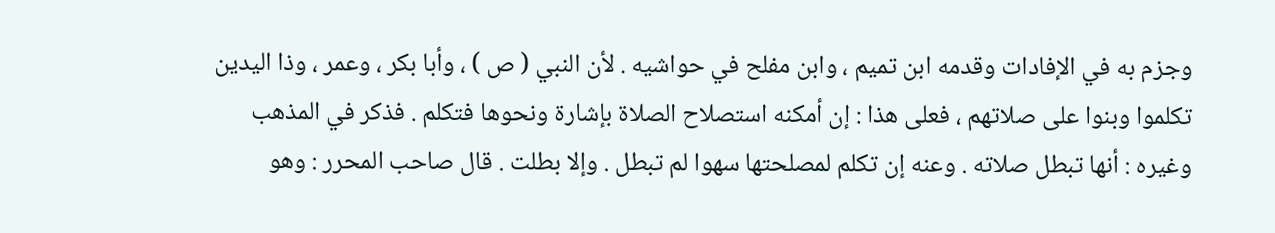وجزم به في الإفادات وقدمه ابن تميم ، وابن مفلح في حواشيه . لأن النبي ( ص ) ، وأبا بكر ، وعمر ، وذا اليدين تكلموا وبنوا على صلاتهم ، فعلى هذا : إن أمكنه استصلاح الصلاة بإشارة ونحوها فتكلم . فذكر في المذهب وغيره : أنها تبطل صلاته . وعنه إن تكلم لمصلحتها سهوا لم تبطل . وإلا بطلت . قال صاحب المحرر : وهو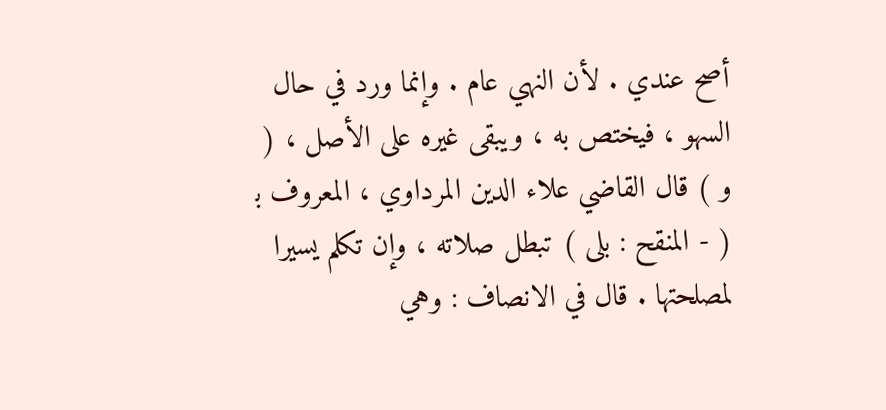أصح عندي . لأن النهي عام . وإنما ورد في حال السهو ، فيختص به ، ويبقى غيره على الأصل ، ( و ) قال القاضي علاء الدين المرداوي ، المعروف ب‍ ( - المنقح : بلى ) تبطل صلاته ، وإن تكلم يسيرا لمصلحتها . قال في الانصاف : وهي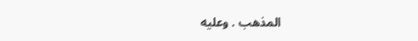المذهب . وعليه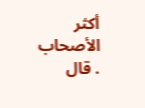أكثر الأصحاب . قال